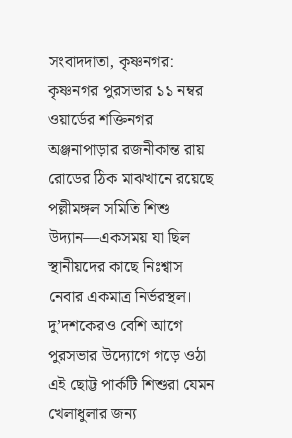সংবাদদাতা, কৃষ্ণনগর:
কৃষ্ণনগর পুরসভার ১১ নম্বর ওয়ার্ডের শক্তিনগর অঞ্জনাপাড়ার রজনীকান্ত রায় রোডের ঠিক মাঝখানে রয়েছে পল্লীমঙ্গল সমিতি শিশু উদ্যান—একসময় যা ছিল স্থানীয়দের কাছে নিঃশ্বাস নেবার একমাত্র নির্ভরস্থল। দু’দশকেরও বেশি আগে পুরসভার উদ্যোগে গড়ে ওঠা এই ছোট্ট পার্কটি শিশুরা যেমন খেলাধুলার জন্য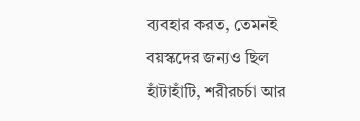ব্যবহার করত, তেমনই বয়স্কদের জন্যও ছিল হাঁটাহাঁটি, শরীরচর্চা আর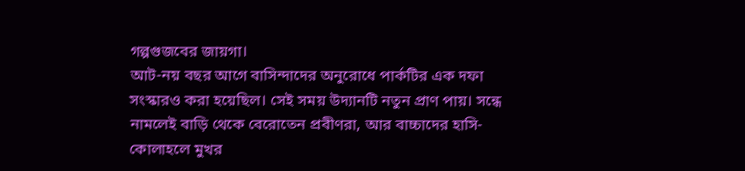গল্পগুজবের জায়গা।
আট-নয় বছর আগে বাসিন্দাদের অনুরোধে পার্কটির এক দফা সংস্কারও করা হয়েছিল। সেই সময় উদ্যানটি নতুন প্রাণ পায়। সন্ধে নামলেই বাড়ি থেকে বেরোতেন প্রবীণরা, আর বাচ্চাদের হাসি-কোলাহলে মুখর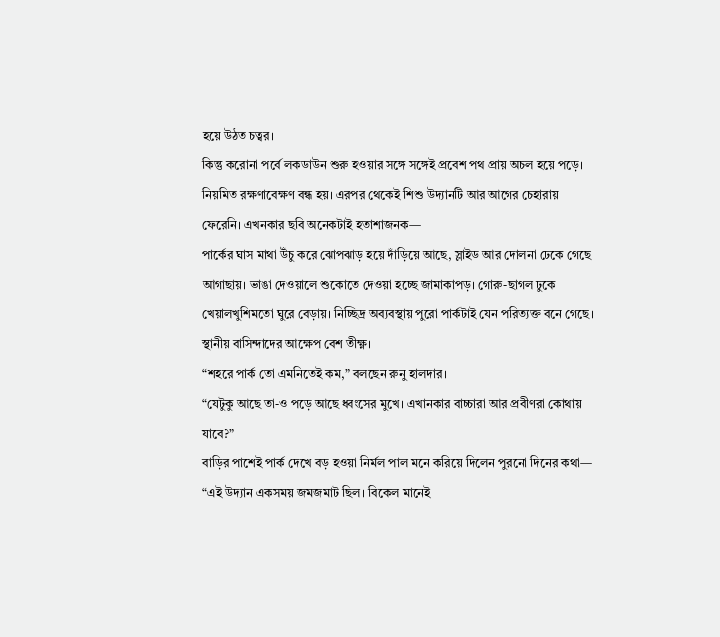হয়ে উঠত চত্বর।
কিন্তু করোনা পর্বে লকডাউন শুরু হওয়ার সঙ্গে সঙ্গেই প্রবেশ পথ প্রায় অচল হয়ে পড়ে। নিয়মিত রক্ষণাবেক্ষণ বন্ধ হয়। এরপর থেকেই শিশু উদ্যানটি আর আগের চেহারায় ফেরেনি। এখনকার ছবি অনেকটাই হতাশাজনক—
পার্কের ঘাস মাথা উঁচু করে ঝোপঝাড় হয়ে দাঁড়িয়ে আছে, স্লাইড আর দোলনা ঢেকে গেছে আগাছায়। ভাঙা দেওয়ালে শুকোতে দেওয়া হচ্ছে জামাকাপড়। গোরু-ছাগল ঢুকে খেয়ালখুশিমতো ঘুরে বেড়ায়। নিচ্ছিদ্র অব্যবস্থায় পুরো পার্কটাই যেন পরিত্যক্ত বনে গেছে।
স্থানীয় বাসিন্দাদের আক্ষেপ বেশ তীক্ষ্ণ।
“শহরে পার্ক তো এমনিতেই কম,” বলছেন রুনু হালদার।
“যেটুকু আছে তা-ও পড়ে আছে ধ্বংসের মুখে। এখানকার বাচ্চারা আর প্রবীণরা কোথায় যাবে?”
বাড়ির পাশেই পার্ক দেখে বড় হওয়া নির্মল পাল মনে করিয়ে দিলেন পুরনো দিনের কথা—
“এই উদ্যান একসময় জমজমাট ছিল। বিকেল মানেই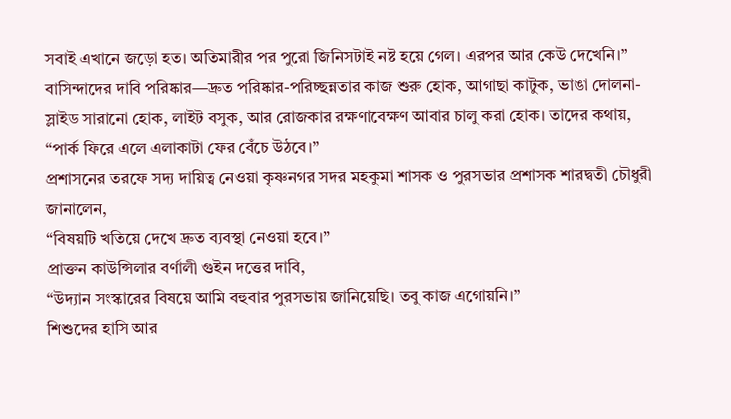সবাই এখানে জড়ো হত। অতিমারীর পর পুরো জিনিসটাই নষ্ট হয়ে গেল। এরপর আর কেউ দেখেনি।”
বাসিন্দাদের দাবি পরিষ্কার—দ্রুত পরিষ্কার-পরিচ্ছন্নতার কাজ শুরু হোক, আগাছা কাটুক, ভাঙা দোলনা-স্লাইড সারানো হোক, লাইট বসুক, আর রোজকার রক্ষণাবেক্ষণ আবার চালু করা হোক। তাদের কথায়, “পার্ক ফিরে এলে এলাকাটা ফের বেঁচে উঠবে।”
প্রশাসনের তরফে সদ্য দায়িত্ব নেওয়া কৃষ্ণনগর সদর মহকুমা শাসক ও পুরসভার প্রশাসক শারদ্বতী চৌধুরী জানালেন,
“বিষয়টি খতিয়ে দেখে দ্রুত ব্যবস্থা নেওয়া হবে।”
প্রাক্তন কাউন্সিলার বর্ণালী গুইন দত্তের দাবি,
“উদ্যান সংস্কারের বিষয়ে আমি বহুবার পুরসভায় জানিয়েছি। তবু কাজ এগোয়নি।”
শিশুদের হাসি আর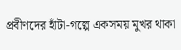প্রবীণদের হাঁটা-গল্পে একসময় মুখর থাকা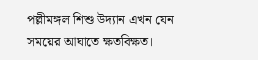পল্লীমঙ্গল শিশু উদ্যান এখন যেন সময়ের আঘাতে ক্ষতবিক্ষত।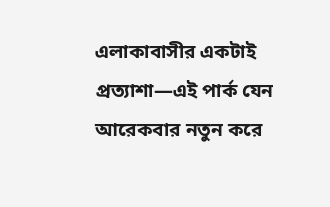এলাকাবাসীর একটাই প্রত্যাশা—এই পার্ক যেন আরেকবার নতুন করে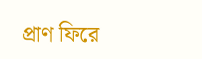প্রাণ ফিরে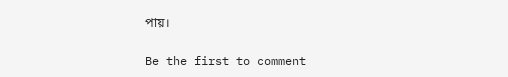পায়।

Be the first to comment